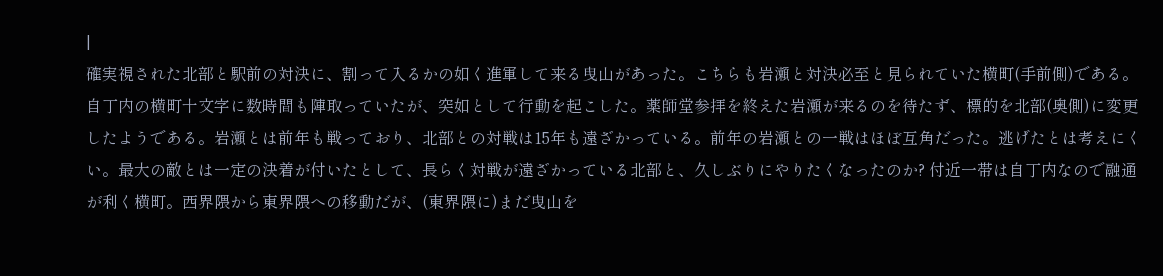|
確実視された北部と駅前の対決に、割って入るかの如く進軍して来る曳山があった。こちらも岩瀬と対決必至と見られていた横町(手前側)である。自丁内の横町十文字に数時間も陣取っていたが、突如として行動を起こした。薬師堂参拝を終えた岩瀬が来るのを待たず、標的を北部(奥側)に変更したようである。岩瀬とは前年も戦っており、北部との対戦は15年も遠ざかっている。前年の岩瀬との一戦はほぼ互角だった。逃げたとは考えにくい。最大の敵とは一定の決着が付いたとして、長らく対戦が遠ざかっている北部と、久しぶりにやりたくなったのか? 付近一帯は自丁内なので融通が利く横町。西界隈から東界隈への移動だが、(東界隈に)まだ曳山を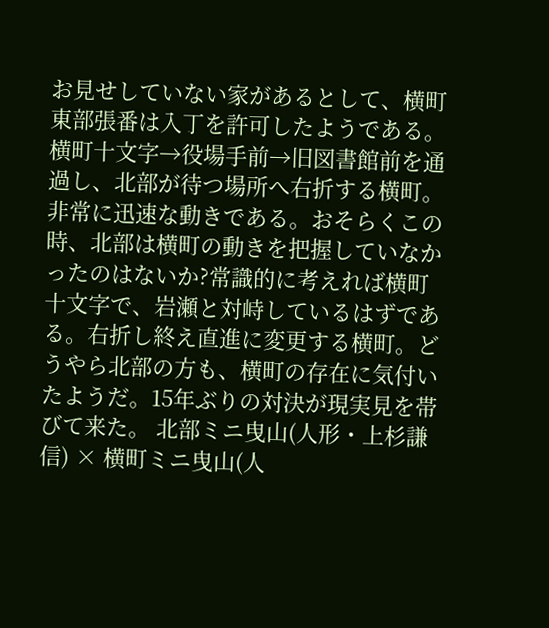お見せしていない家があるとして、横町東部張番は入丁を許可したようである。横町十文字→役場手前→旧図書館前を通過し、北部が待つ場所へ右折する横町。非常に迅速な動きである。おそらくこの時、北部は横町の動きを把握していなかったのはないか?常識的に考えれば横町十文字で、岩瀬と対峙しているはずである。右折し終え直進に変更する横町。どうやら北部の方も、横町の存在に気付いたようだ。15年ぶりの対決が現実見を帯びて来た。 北部ミニ曳山(人形・上杉謙信) × 横町ミニ曳山(人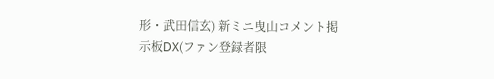形・武田信玄) 新ミニ曳山コメント掲示板DX(ファン登録者限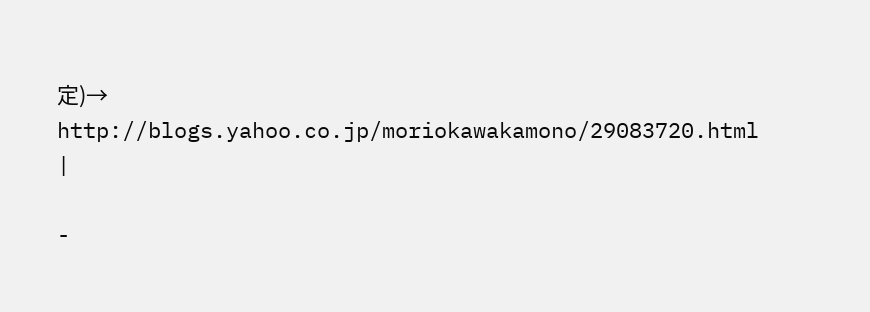定)→ http://blogs.yahoo.co.jp/moriokawakamono/29083720.html
|

-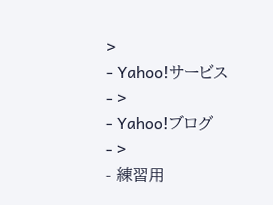>
- Yahoo!サービス
- >
- Yahoo!ブログ
- >
- 練習用